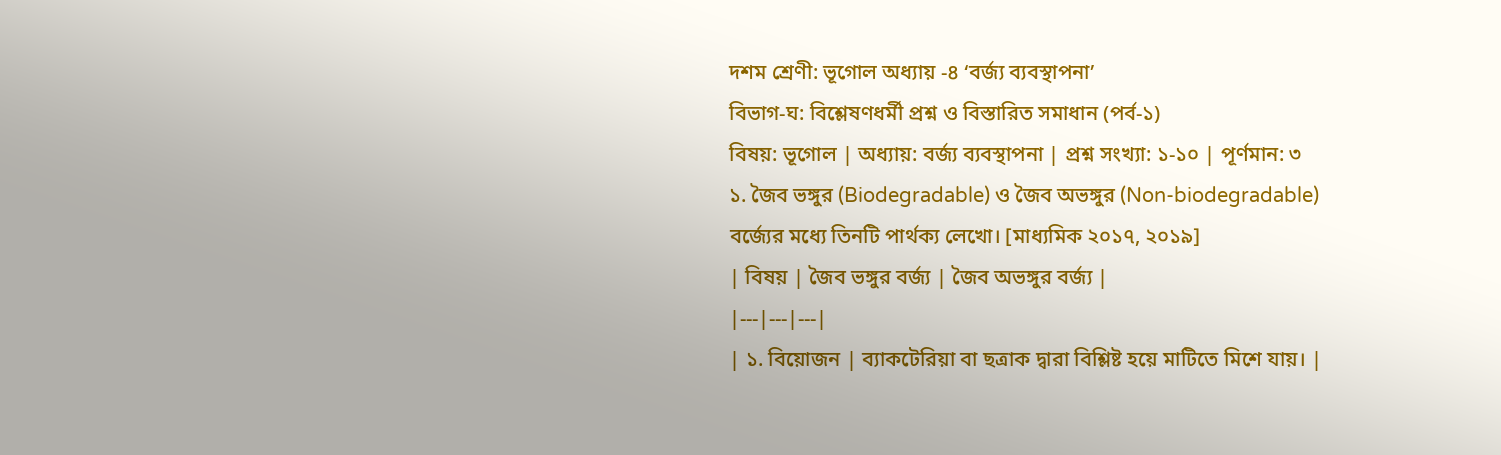দশম শ্রেণী: ভূগোল অধ্যায় -৪ ‘বর্জ্য ব্যবস্থাপনা’
বিভাগ-ঘ: বিশ্লেষণধর্মী প্রশ্ন ও বিস্তারিত সমাধান (পর্ব-১)
বিষয়: ভূগোল | অধ্যায়: বর্জ্য ব্যবস্থাপনা | প্রশ্ন সংখ্যা: ১-১০ | পূর্ণমান: ৩
১. জৈব ভঙ্গুর (Biodegradable) ও জৈব অভঙ্গুর (Non-biodegradable) বর্জ্যের মধ্যে তিনটি পার্থক্য লেখো। [মাধ্যমিক ২০১৭, ২০১৯]
| বিষয় | জৈব ভঙ্গুর বর্জ্য | জৈব অভঙ্গুর বর্জ্য |
|---|---|---|
| ১. বিয়োজন | ব্যাকটেরিয়া বা ছত্রাক দ্বারা বিশ্লিষ্ট হয়ে মাটিতে মিশে যায়। |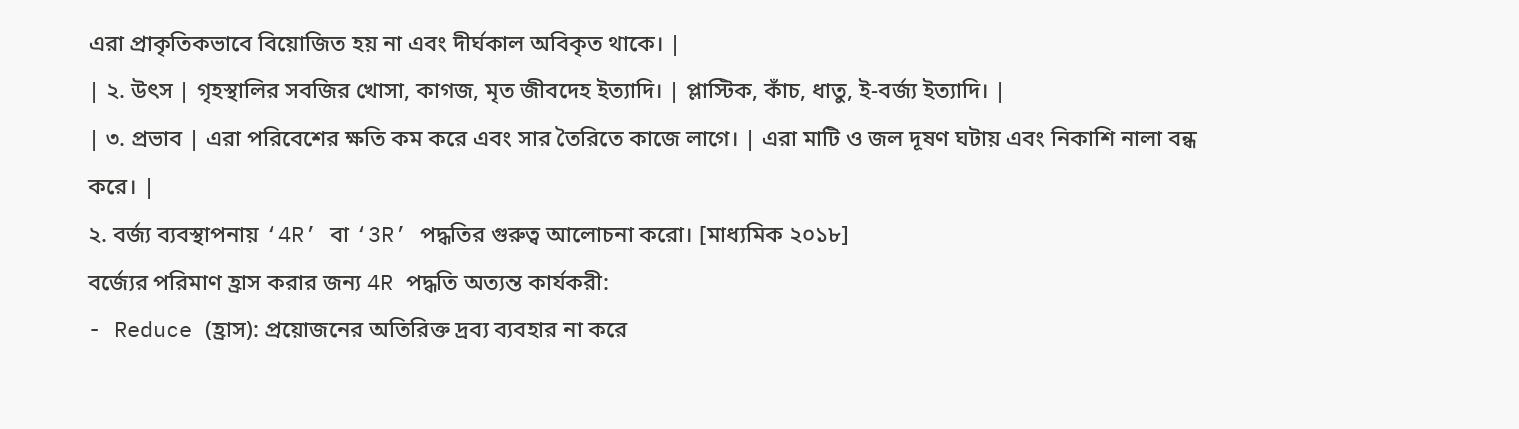এরা প্রাকৃতিকভাবে বিয়োজিত হয় না এবং দীর্ঘকাল অবিকৃত থাকে। |
| ২. উৎস | গৃহস্থালির সবজির খোসা, কাগজ, মৃত জীবদেহ ইত্যাদি। | প্লাস্টিক, কাঁচ, ধাতু, ই-বর্জ্য ইত্যাদি। |
| ৩. প্রভাব | এরা পরিবেশের ক্ষতি কম করে এবং সার তৈরিতে কাজে লাগে। | এরা মাটি ও জল দূষণ ঘটায় এবং নিকাশি নালা বন্ধ করে। |
২. বর্জ্য ব্যবস্থাপনায় ‘4R’ বা ‘3R’ পদ্ধতির গুরুত্ব আলোচনা করো। [মাধ্যমিক ২০১৮]
বর্জ্যের পরিমাণ হ্রাস করার জন্য 4R পদ্ধতি অত্যন্ত কার্যকরী:
- Reduce (হ্রাস): প্রয়োজনের অতিরিক্ত দ্রব্য ব্যবহার না করে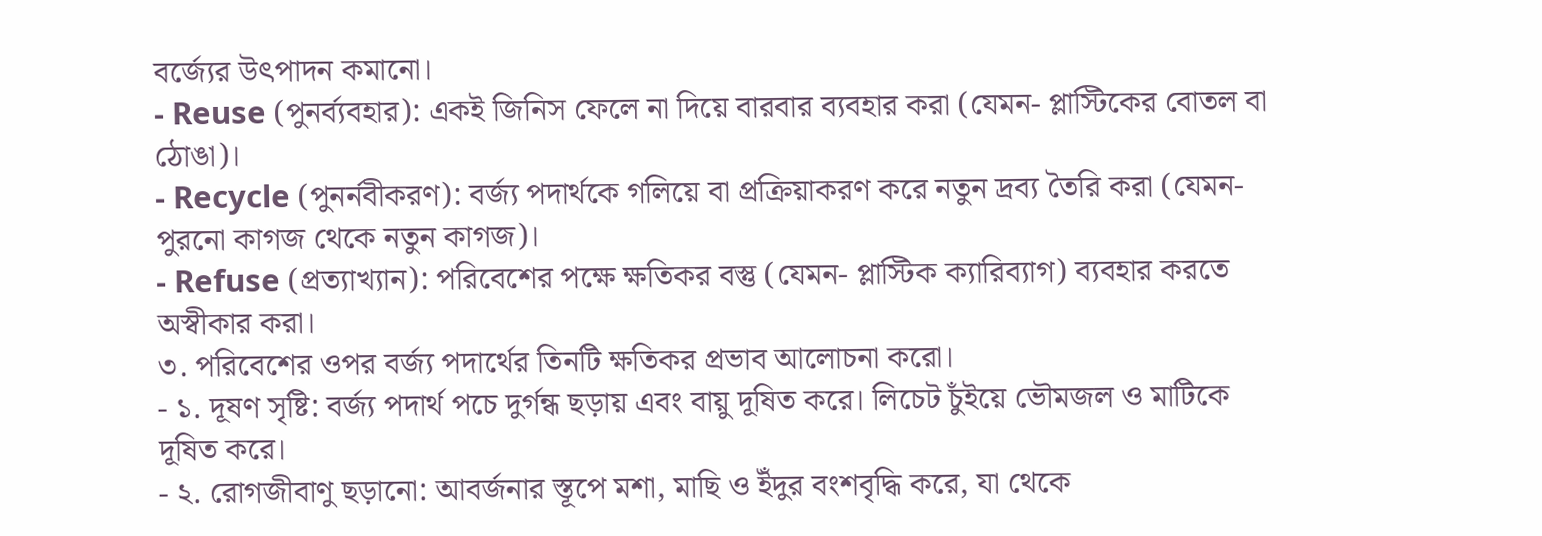বর্জ্যের উৎপাদন কমানো।
- Reuse (পুনর্ব্যবহার): একই জিনিস ফেলে না দিয়ে বারবার ব্যবহার করা (যেমন- প্লাস্টিকের বোতল বা ঠোঙা)।
- Recycle (পুনর্নবীকরণ): বর্জ্য পদার্থকে গলিয়ে বা প্রক্রিয়াকরণ করে নতুন দ্রব্য তৈরি করা (যেমন- পুরনো কাগজ থেকে নতুন কাগজ)।
- Refuse (প্রত্যাখ্যান): পরিবেশের পক্ষে ক্ষতিকর বস্তু (যেমন- প্লাস্টিক ক্যারিব্যাগ) ব্যবহার করতে অস্বীকার করা।
৩. পরিবেশের ওপর বর্জ্য পদার্থের তিনটি ক্ষতিকর প্রভাব আলোচনা করো।
- ১. দূষণ সৃষ্টি: বর্জ্য পদার্থ পচে দুর্গন্ধ ছড়ায় এবং বায়ু দূষিত করে। লিচেট চুঁইয়ে ভৌমজল ও মাটিকে দূষিত করে।
- ২. রোগজীবাণু ছড়ানো: আবর্জনার স্তূপে মশা, মাছি ও ইঁদুর বংশবৃদ্ধি করে, যা থেকে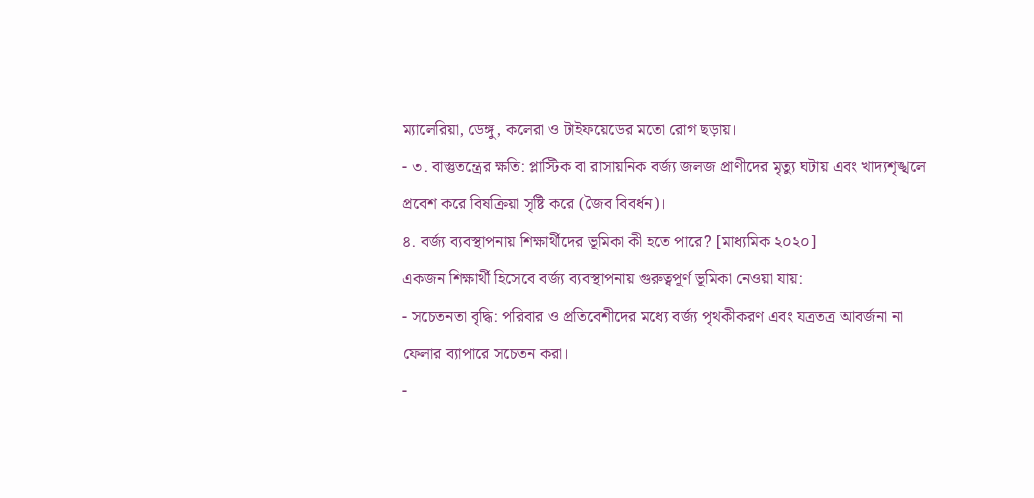ম্যালেরিয়া, ডেঙ্গু, কলেরা ও টাইফয়েডের মতো রোগ ছড়ায়।
- ৩. বাস্তুতন্ত্রের ক্ষতি: প্লাস্টিক বা রাসায়নিক বর্জ্য জলজ প্রাণীদের মৃত্যু ঘটায় এবং খাদ্যশৃঙ্খলে প্রবেশ করে বিষক্রিয়া সৃষ্টি করে (জৈব বিবর্ধন)।
৪. বর্জ্য ব্যবস্থাপনায় শিক্ষার্থীদের ভূমিকা কী হতে পারে? [মাধ্যমিক ২০২০]
একজন শিক্ষার্থী হিসেবে বর্জ্য ব্যবস্থাপনায় গুরুত্বপূর্ণ ভূমিকা নেওয়া যায়:
- সচেতনতা বৃদ্ধি: পরিবার ও প্রতিবেশীদের মধ্যে বর্জ্য পৃথকীকরণ এবং যত্রতত্র আবর্জনা না ফেলার ব্যাপারে সচেতন করা।
-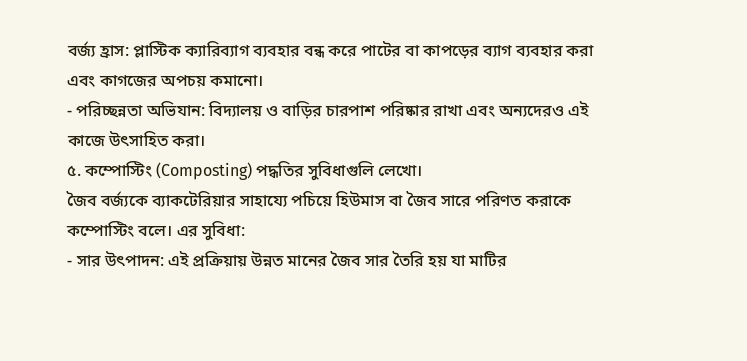বর্জ্য হ্রাস: প্লাস্টিক ক্যারিব্যাগ ব্যবহার বন্ধ করে পাটের বা কাপড়ের ব্যাগ ব্যবহার করা এবং কাগজের অপচয় কমানো।
- পরিচ্ছন্নতা অভিযান: বিদ্যালয় ও বাড়ির চারপাশ পরিষ্কার রাখা এবং অন্যদেরও এই কাজে উৎসাহিত করা।
৫. কম্পোস্টিং (Composting) পদ্ধতির সুবিধাগুলি লেখো।
জৈব বর্জ্যকে ব্যাকটেরিয়ার সাহায্যে পচিয়ে হিউমাস বা জৈব সারে পরিণত করাকে কম্পোস্টিং বলে। এর সুবিধা:
- সার উৎপাদন: এই প্রক্রিয়ায় উন্নত মানের জৈব সার তৈরি হয় যা মাটির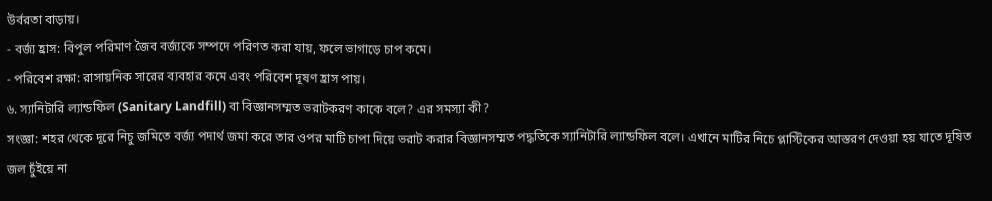উর্বরতা বাড়ায়।
- বর্জ্য হ্রাস: বিপুল পরিমাণ জৈব বর্জ্যকে সম্পদে পরিণত করা যায়, ফলে ভাগাড়ে চাপ কমে।
- পরিবেশ রক্ষা: রাসায়নিক সারের ব্যবহার কমে এবং পরিবেশ দূষণ হ্রাস পায়।
৬. স্যানিটারি ল্যান্ডফিল (Sanitary Landfill) বা বিজ্ঞানসম্মত ভরাটকরণ কাকে বলে? এর সমস্যা কী?
সংজ্ঞা: শহর থেকে দূরে নিচু জমিতে বর্জ্য পদার্থ জমা করে তার ওপর মাটি চাপা দিয়ে ভরাট করার বিজ্ঞানসম্মত পদ্ধতিকে স্যানিটারি ল্যান্ডফিল বলে। এখানে মাটির নিচে প্লাস্টিকের আস্তরণ দেওয়া হয় যাতে দূষিত জল চুঁইয়ে না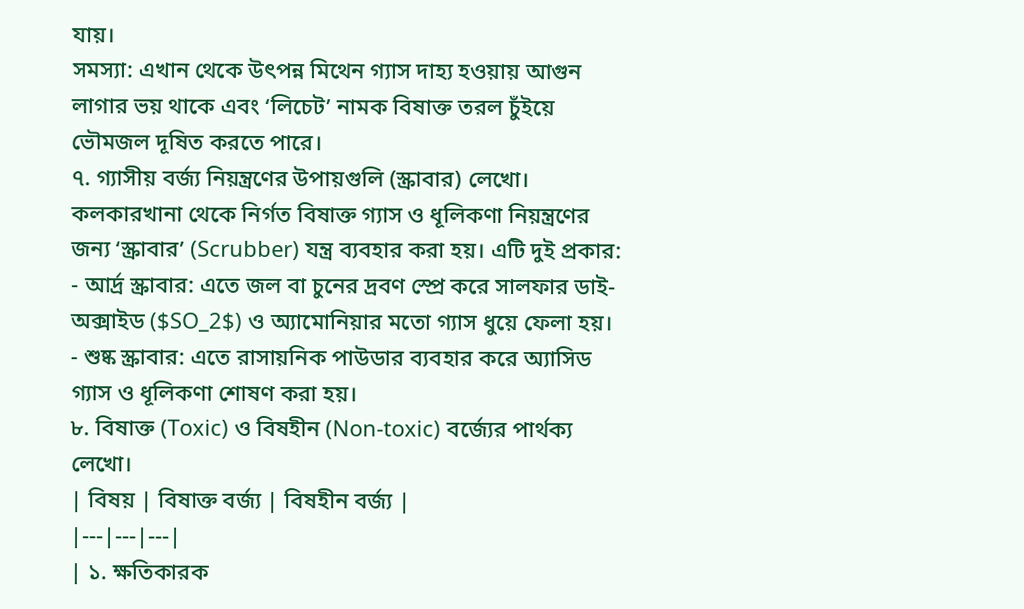যায়।
সমস্যা: এখান থেকে উৎপন্ন মিথেন গ্যাস দাহ্য হওয়ায় আগুন লাগার ভয় থাকে এবং ‘লিচেট’ নামক বিষাক্ত তরল চুঁইয়ে ভৌমজল দূষিত করতে পারে।
৭. গ্যাসীয় বর্জ্য নিয়ন্ত্রণের উপায়গুলি (স্ক্রাবার) লেখো।
কলকারখানা থেকে নির্গত বিষাক্ত গ্যাস ও ধূলিকণা নিয়ন্ত্রণের জন্য ‘স্ক্রাবার’ (Scrubber) যন্ত্র ব্যবহার করা হয়। এটি দুই প্রকার:
- আর্দ্র স্ক্রাবার: এতে জল বা চুনের দ্রবণ স্প্রে করে সালফার ডাই-অক্সাইড ($SO_2$) ও অ্যামোনিয়ার মতো গ্যাস ধুয়ে ফেলা হয়।
- শুষ্ক স্ক্রাবার: এতে রাসায়নিক পাউডার ব্যবহার করে অ্যাসিড গ্যাস ও ধূলিকণা শোষণ করা হয়।
৮. বিষাক্ত (Toxic) ও বিষহীন (Non-toxic) বর্জ্যের পার্থক্য লেখো।
| বিষয় | বিষাক্ত বর্জ্য | বিষহীন বর্জ্য |
|---|---|---|
| ১. ক্ষতিকারক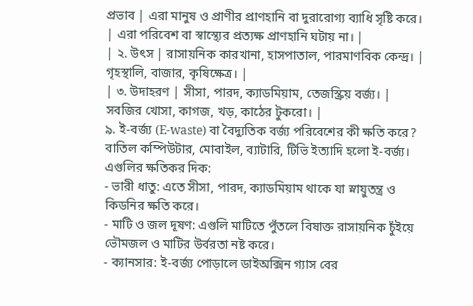প্রভাব | এরা মানুষ ও প্রাণীর প্রাণহানি বা দুরারোগ্য ব্যাধি সৃষ্টি করে। | এরা পরিবেশ বা স্বাস্থ্যের প্রত্যক্ষ প্রাণহানি ঘটায় না। |
| ২. উৎস | রাসায়নিক কারখানা, হাসপাতাল, পারমাণবিক কেন্দ্র। | গৃহস্থালি, বাজার, কৃষিক্ষেত্র। |
| ৩. উদাহরণ | সীসা, পারদ, ক্যাডমিয়াম, তেজস্ক্রিয় বর্জ্য। | সবজির খোসা, কাগজ, খড়, কাঠের টুকরো। |
৯. ই-বর্জ্য (E-waste) বা বৈদ্যুতিক বর্জ্য পরিবেশের কী ক্ষতি করে?
বাতিল কম্পিউটার, মোবাইল, ব্যাটারি, টিভি ইত্যাদি হলো ই-বর্জ্য। এগুলির ক্ষতিকর দিক:
- ভারী ধাতু: এতে সীসা, পারদ, ক্যাডমিয়াম থাকে যা স্নায়ুতন্ত্র ও কিডনির ক্ষতি করে।
- মাটি ও জল দূষণ: এগুলি মাটিতে পুঁতলে বিষাক্ত রাসায়নিক চুঁইয়ে ভৌমজল ও মাটির উর্বরতা নষ্ট করে।
- ক্যানসার: ই-বর্জ্য পোড়ালে ডাইঅক্সিন গ্যাস বের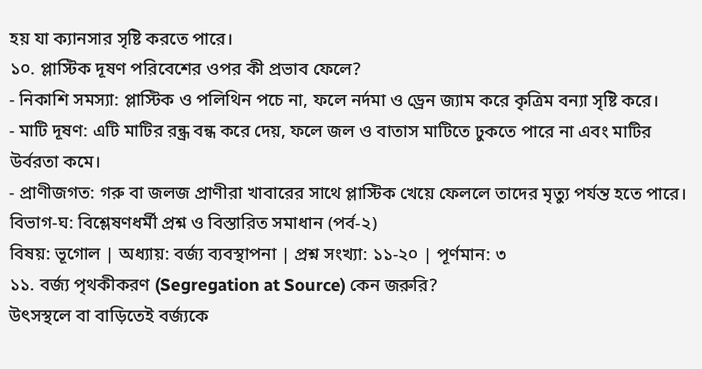হয় যা ক্যানসার সৃষ্টি করতে পারে।
১০. প্লাস্টিক দূষণ পরিবেশের ওপর কী প্রভাব ফেলে?
- নিকাশি সমস্যা: প্লাস্টিক ও পলিথিন পচে না, ফলে নর্দমা ও ড্রেন জ্যাম করে কৃত্রিম বন্যা সৃষ্টি করে।
- মাটি দূষণ: এটি মাটির রন্ধ্র বন্ধ করে দেয়, ফলে জল ও বাতাস মাটিতে ঢুকতে পারে না এবং মাটির উর্বরতা কমে।
- প্রাণীজগত: গরু বা জলজ প্রাণীরা খাবারের সাথে প্লাস্টিক খেয়ে ফেললে তাদের মৃত্যু পর্যন্ত হতে পারে।
বিভাগ-ঘ: বিশ্লেষণধর্মী প্রশ্ন ও বিস্তারিত সমাধান (পর্ব-২)
বিষয়: ভূগোল | অধ্যায়: বর্জ্য ব্যবস্থাপনা | প্রশ্ন সংখ্যা: ১১-২০ | পূর্ণমান: ৩
১১. বর্জ্য পৃথকীকরণ (Segregation at Source) কেন জরুরি?
উৎসস্থলে বা বাড়িতেই বর্জ্যকে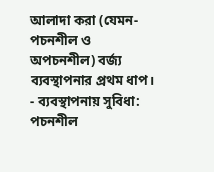আলাদা করা (যেমন- পচনশীল ও অপচনশীল) বর্জ্য ব্যবস্থাপনার প্রথম ধাপ।
- ব্যবস্থাপনায় সুবিধা: পচনশীল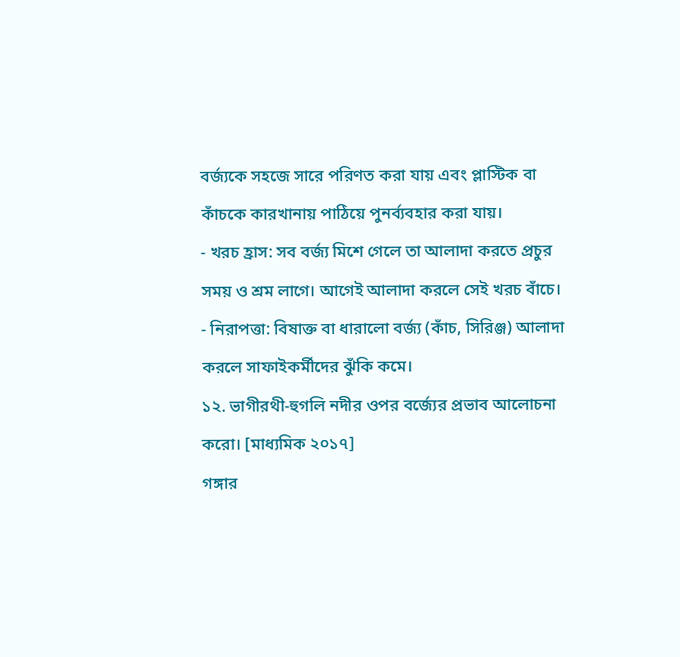বর্জ্যকে সহজে সারে পরিণত করা যায় এবং প্লাস্টিক বা কাঁচকে কারখানায় পাঠিয়ে পুনর্ব্যবহার করা যায়।
- খরচ হ্রাস: সব বর্জ্য মিশে গেলে তা আলাদা করতে প্রচুর সময় ও শ্রম লাগে। আগেই আলাদা করলে সেই খরচ বাঁচে।
- নিরাপত্তা: বিষাক্ত বা ধারালো বর্জ্য (কাঁচ, সিরিঞ্জ) আলাদা করলে সাফাইকর্মীদের ঝুঁকি কমে।
১২. ভাগীরথী-হুগলি নদীর ওপর বর্জ্যের প্রভাব আলোচনা করো। [মাধ্যমিক ২০১৭]
গঙ্গার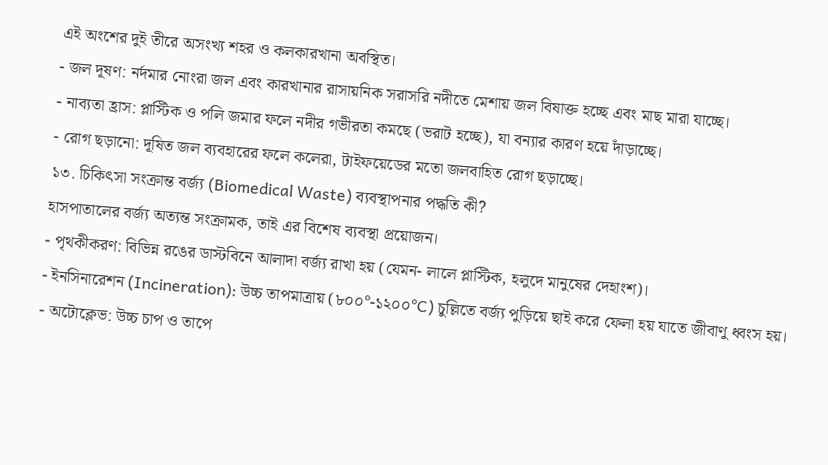এই অংশের দুই তীরে অসংখ্য শহর ও কলকারখানা অবস্থিত।
- জল দূষণ: নর্দমার নোংরা জল এবং কারখানার রাসায়নিক সরাসরি নদীতে মেশায় জল বিষাক্ত হচ্ছে এবং মাছ মারা যাচ্ছে।
- নাব্যতা হ্রাস: প্লাস্টিক ও পলি জমার ফলে নদীর গভীরতা কমছে (ভরাট হচ্ছে), যা বন্যার কারণ হয়ে দাঁড়াচ্ছে।
- রোগ ছড়ানো: দূষিত জল ব্যবহারের ফলে কলেরা, টাইফয়েডের মতো জলবাহিত রোগ ছড়াচ্ছে।
১৩. চিকিৎসা সংক্রান্ত বর্জ্য (Biomedical Waste) ব্যবস্থাপনার পদ্ধতি কী?
হাসপাতালের বর্জ্য অত্যন্ত সংক্রামক, তাই এর বিশেষ ব্যবস্থা প্রয়োজন।
- পৃথকীকরণ: বিভিন্ন রঙের ডাস্টবিনে আলাদা বর্জ্য রাখা হয় (যেমন- লালে প্লাস্টিক, হলুদে মানুষের দেহাংশ)।
- ইনসিনারেশন (Incineration): উচ্চ তাপমাত্রায় (৮০০°-১২০০°C) চুল্লিতে বর্জ্য পুড়িয়ে ছাই করে ফেলা হয় যাতে জীবাণু ধ্বংস হয়।
- অটোক্লেভ: উচ্চ চাপ ও তাপে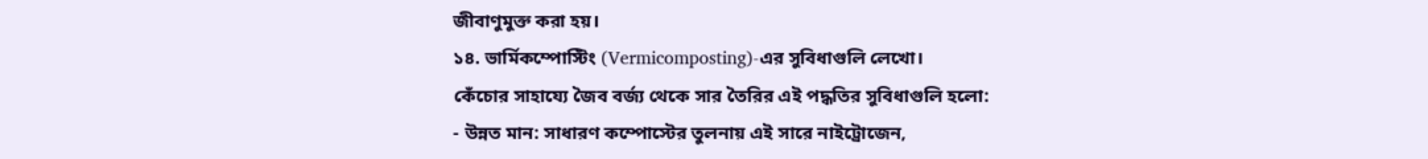জীবাণুমুক্ত করা হয়।
১৪. ভার্মিকম্পোস্টিং (Vermicomposting)-এর সুবিধাগুলি লেখো।
কেঁচোর সাহায্যে জৈব বর্জ্য থেকে সার তৈরির এই পদ্ধতির সুবিধাগুলি হলো:
- উন্নত মান: সাধারণ কম্পোস্টের তুলনায় এই সারে নাইট্রোজেন,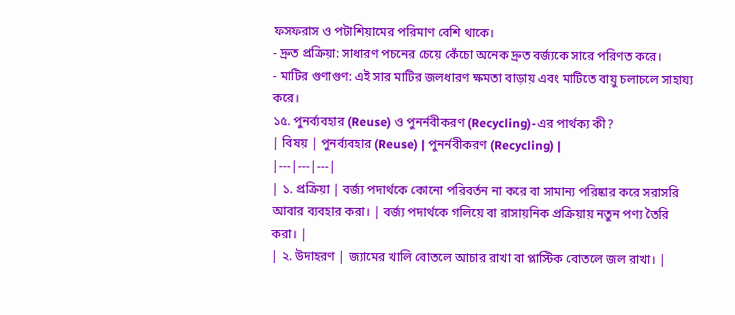ফসফরাস ও পটাশিয়ামের পরিমাণ বেশি থাকে।
- দ্রুত প্রক্রিয়া: সাধারণ পচনের চেয়ে কেঁচো অনেক দ্রুত বর্জ্যকে সারে পরিণত করে।
- মাটির গুণাগুণ: এই সার মাটির জলধারণ ক্ষমতা বাড়ায় এবং মাটিতে বায়ু চলাচলে সাহায্য করে।
১৫. পুনর্ব্যবহার (Reuse) ও পুনর্নবীকরণ (Recycling)-এর পার্থক্য কী?
| বিষয় | পুনর্ব্যবহার (Reuse) | পুনর্নবীকরণ (Recycling) |
|---|---|---|
| ১. প্রক্রিয়া | বর্জ্য পদার্থকে কোনো পরিবর্তন না করে বা সামান্য পরিষ্কার করে সরাসরি আবার ব্যবহার করা। | বর্জ্য পদার্থকে গলিয়ে বা রাসায়নিক প্রক্রিয়ায় নতুন পণ্য তৈরি করা। |
| ২. উদাহরণ | জ্যামের খালি বোতলে আচার রাখা বা প্লাস্টিক বোতলে জল রাখা। |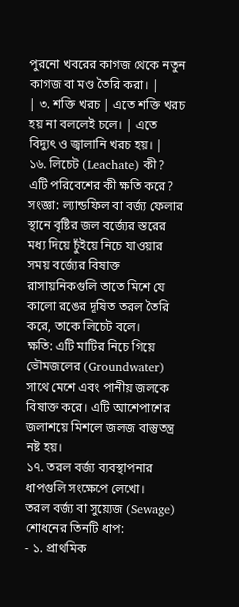পুরনো খবরের কাগজ থেকে নতুন কাগজ বা মণ্ড তৈরি করা। |
| ৩. শক্তি খরচ | এতে শক্তি খরচ হয় না বললেই চলে। | এতে বিদ্যুৎ ও জ্বালানি খরচ হয়। |
১৬. লিচেট (Leachate) কী? এটি পরিবেশের কী ক্ষতি করে?
সংজ্ঞা: ল্যান্ডফিল বা বর্জ্য ফেলার স্থানে বৃষ্টির জল বর্জ্যের স্তরের মধ্য দিয়ে চুঁইয়ে নিচে যাওয়ার সময় বর্জ্যের বিষাক্ত রাসায়নিকগুলি তাতে মিশে যে কালো রঙের দূষিত তরল তৈরি করে, তাকে লিচেট বলে।
ক্ষতি: এটি মাটির নিচে গিয়ে ভৌমজলের (Groundwater) সাথে মেশে এবং পানীয় জলকে বিষাক্ত করে। এটি আশেপাশের জলাশয়ে মিশলে জলজ বাস্তুতন্ত্র নষ্ট হয়।
১৭. তরল বর্জ্য ব্যবস্থাপনার ধাপগুলি সংক্ষেপে লেখো।
তরল বর্জ্য বা সুয়্যেজ (Sewage) শোধনের তিনটি ধাপ:
- ১. প্রাথমিক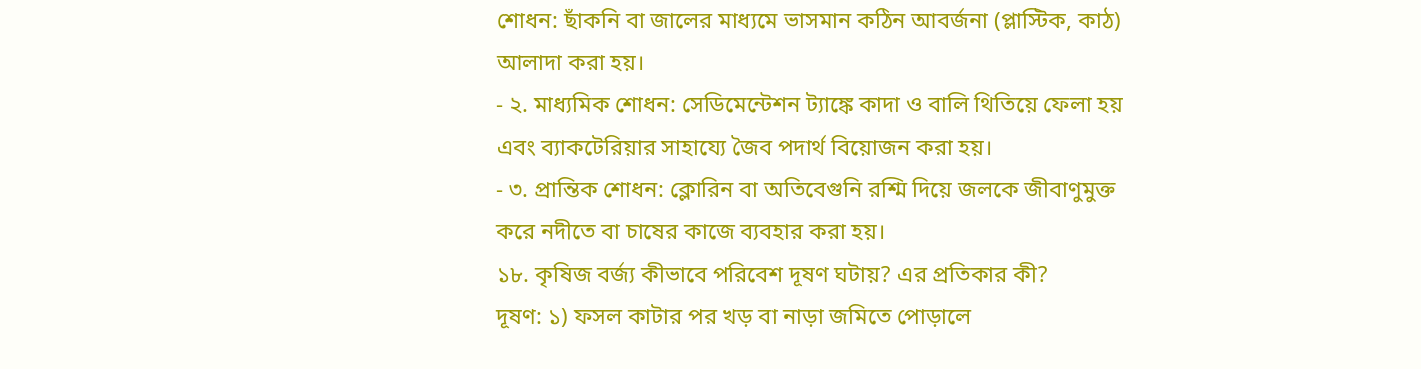শোধন: ছাঁকনি বা জালের মাধ্যমে ভাসমান কঠিন আবর্জনা (প্লাস্টিক, কাঠ) আলাদা করা হয়।
- ২. মাধ্যমিক শোধন: সেডিমেন্টেশন ট্যাঙ্কে কাদা ও বালি থিতিয়ে ফেলা হয় এবং ব্যাকটেরিয়ার সাহায্যে জৈব পদার্থ বিয়োজন করা হয়।
- ৩. প্রান্তিক শোধন: ক্লোরিন বা অতিবেগুনি রশ্মি দিয়ে জলকে জীবাণুমুক্ত করে নদীতে বা চাষের কাজে ব্যবহার করা হয়।
১৮. কৃষিজ বর্জ্য কীভাবে পরিবেশ দূষণ ঘটায়? এর প্রতিকার কী?
দূষণ: ১) ফসল কাটার পর খড় বা নাড়া জমিতে পোড়ালে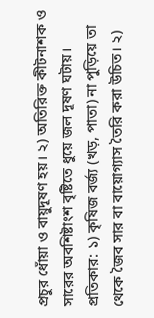প্রচুর ধোঁয়া ও বায়ুদূষণ হয়। ২) অতিরিক্ত কীটনাশক ও সারের অবশিষ্টাংশ বৃষ্টিতে ধুয়ে জল দূষণ ঘটায়।
প্রতিকার: ১) কৃষিজ বর্জ্য (খড়, পাতা) না পুড়িয়ে তা থেকে জৈব সার বা বায়োগ্যাস তৈরি করা উচিত। ২)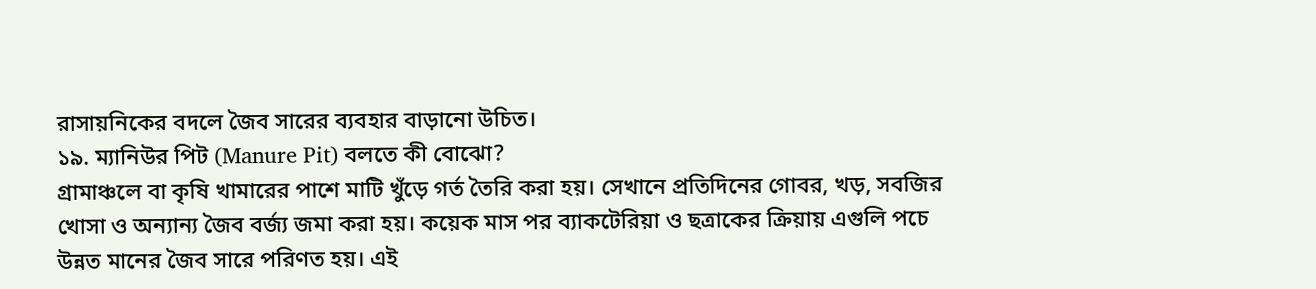রাসায়নিকের বদলে জৈব সারের ব্যবহার বাড়ানো উচিত।
১৯. ম্যানিউর পিট (Manure Pit) বলতে কী বোঝো?
গ্রামাঞ্চলে বা কৃষি খামারের পাশে মাটি খুঁড়ে গর্ত তৈরি করা হয়। সেখানে প্রতিদিনের গোবর, খড়, সবজির খোসা ও অন্যান্য জৈব বর্জ্য জমা করা হয়। কয়েক মাস পর ব্যাকটেরিয়া ও ছত্রাকের ক্রিয়ায় এগুলি পচে উন্নত মানের জৈব সারে পরিণত হয়। এই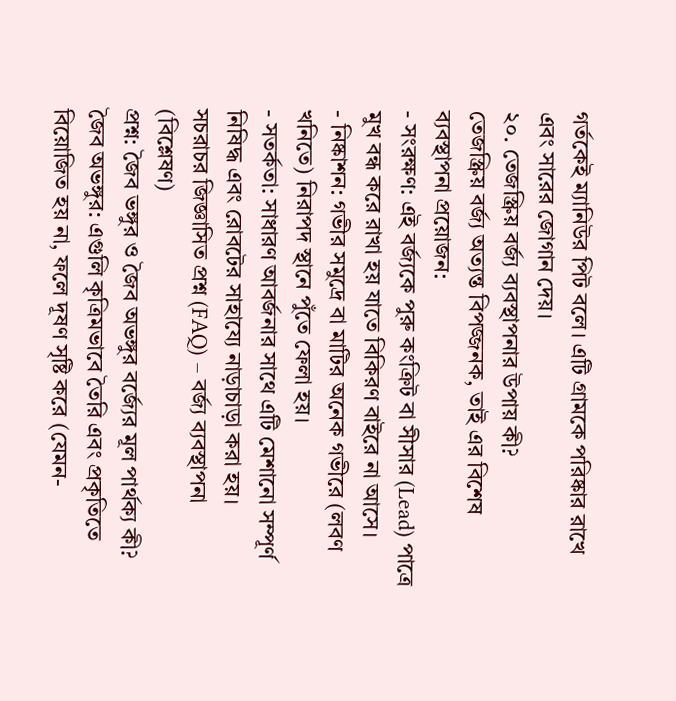গর্তকেই ম্যানিউর পিট বলে। এটি গ্রামকে পরিষ্কার রাখে এবং সারের জোগান দেয়।
২০. তেজস্ক্রিয় বর্জ্য ব্যবস্থাপনার উপায় কী?
তেজস্ক্রিয় বর্জ্য অত্যন্ত বিপজ্জনক, তাই এর বিশেষ ব্যবস্থাপনা প্রয়োজন:
- সংরক্ষণ: এই বর্জ্যকে পুরু কংক্রিট বা সীসার (Lead) পাত্রে মুখ বন্ধ করে রাখা হয় যাতে বিকিরণ বাইরে না আসে।
- নিষ্কাশন: গভীর সমুদ্রে বা মাটির অনেক গভীরে (লবণ খনিতে) নিরাপদ স্থানে পুঁতে ফেলা হয়।
- সতর্কতা: সাধারণ আবর্জনার সাথে এটি মেশানো সম্পূর্ণ নিষিদ্ধ এবং রোবটের সাহায্যে নাড়াচাড়া করা হয়।
সচরাচর জিজ্ঞাসিত প্রশ্ন (FAQ) – বর্জ্য ব্যবস্থাপনা (বিশ্লেষণ)
প্রশ্ন: জৈব ভঙ্গুর ও জৈব অভঙ্গুর বর্জ্যের মূল পার্থক্য কী?
জৈব অভঙ্গুর: এগুলি কৃত্রিমভাবে তৈরি এবং প্রকৃতিতে বিয়োজিত হয় না, ফলে দূষণ সৃষ্টি করে (যেমন-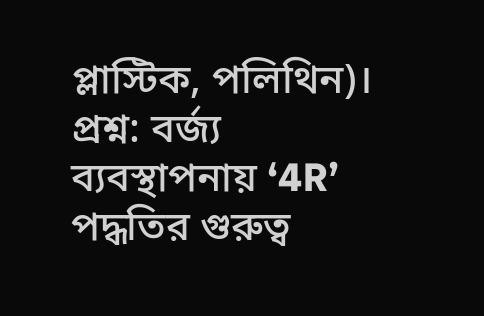প্লাস্টিক, পলিথিন)।
প্রশ্ন: বর্জ্য ব্যবস্থাপনায় ‘4R’ পদ্ধতির গুরুত্ব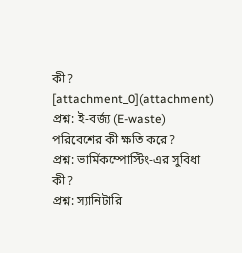কী?
[attachment_0](attachment)
প্রশ্ন: ই-বর্জ্য (E-waste) পরিবেশের কী ক্ষতি করে?
প্রশ্ন: ভার্মিকম্পোস্টিং-এর সুবিধা কী?
প্রশ্ন: স্যানিটারি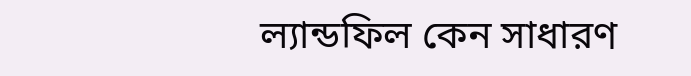ল্যান্ডফিল কেন সাধারণ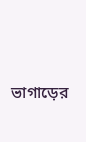ভাগাড়ের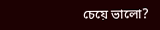চেয়ে ভালো?